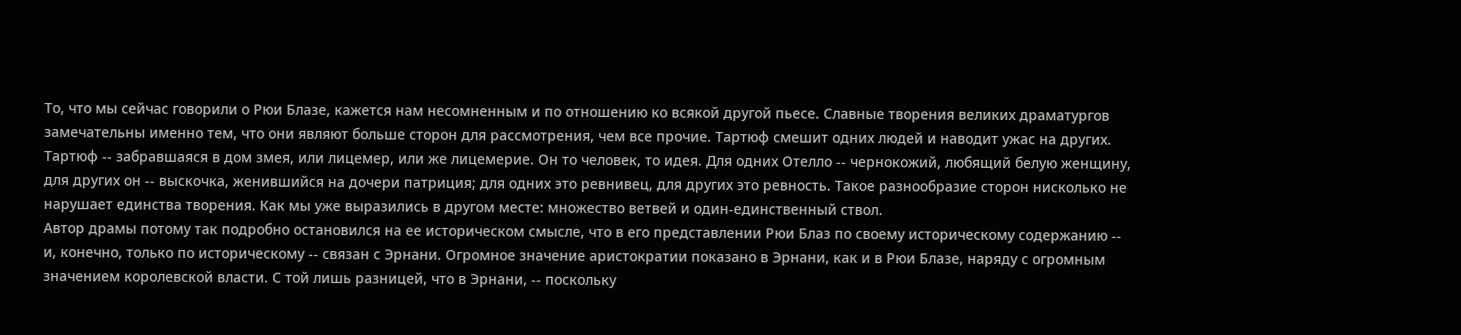То, что мы сейчас говорили о Рюи Блазе, кажется нам несомненным и по отношению ко всякой другой пьесе. Славные творения великих драматургов замечательны именно тем, что они являют больше сторон для рассмотрения, чем все прочие. Тартюф смешит одних людей и наводит ужас на других. Тартюф -- забравшаяся в дом змея, или лицемер, или же лицемерие. Он то человек, то идея. Для одних Отелло -- чернокожий, любящий белую женщину, для других он -- выскочка, женившийся на дочери патриция; для одних это ревнивец, для других это ревность. Такое разнообразие сторон нисколько не нарушает единства творения. Как мы уже выразились в другом месте: множество ветвей и один-единственный ствол.
Автор драмы потому так подробно остановился на ее историческом смысле, что в его представлении Рюи Блаз по своему историческому содержанию -- и, конечно, только по историческому -- связан с Эрнани. Огромное значение аристократии показано в Эрнани, как и в Рюи Блазе, наряду с огромным значением королевской власти. С той лишь разницей, что в Эрнани, -- поскольку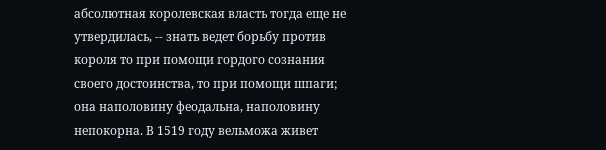абсолютная королевская власть тогда еще не утвердилась, -- знать ведет борьбу против короля то при помощи гордого сознания своего достоинства, то при помощи шпаги; она наполовину феодальна, наполовину непокорна. В 1519 году вельможа живет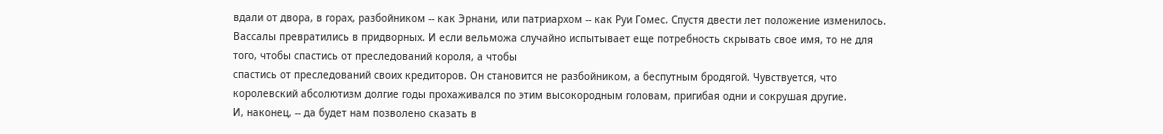вдали от двора, в горах, разбойником -- как Эрнани, или патриархом -- как Руи Гомес. Спустя двести лет положение изменилось. Вассалы превратились в придворных. И если вельможа случайно испытывает еще потребность скрывать свое имя, то не для того, чтобы спастись от преследований короля, а чтобы
спастись от преследований своих кредиторов. Он становится не разбойником, а беспутным бродягой. Чувствуется, что королевский абсолютизм долгие годы прохаживался по этим высокородным головам, пригибая одни и сокрушая другие.
И, наконец, -- да будет нам позволено сказать в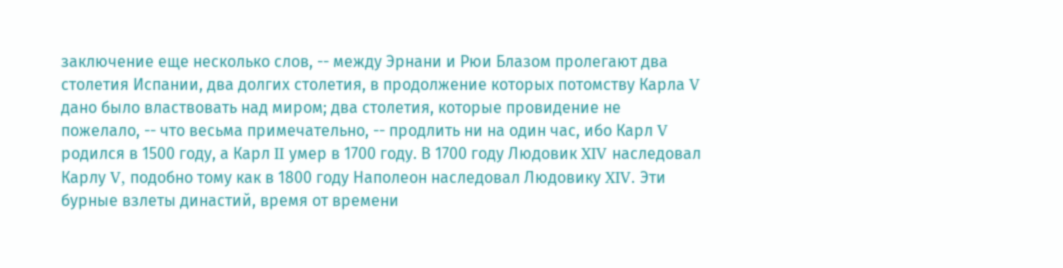заключение еще несколько слов, -- между Эрнани и Рюи Блазом пролегают два столетия Испании, два долгих столетия, в продолжение которых потомству Карла V дано было властвовать над миром; два столетия, которые провидение не пожелало, -- что весьма примечательно, -- продлить ни на один час, ибо Карл V родился в 1500 году, а Карл II умер в 1700 году. В 1700 году Людовик XIV наследовал Карлу V, подобно тому как в 1800 году Наполеон наследовал Людовику XIV. Эти бурные взлеты династий, время от времени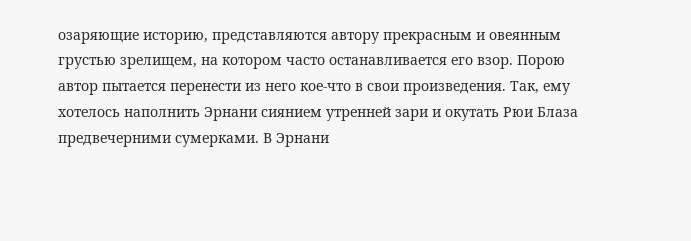озаряющие историю, представляются автору прекрасным и овеянным грустью зрелищем, на котором часто останавливается его взор. Порою автор пытается перенести из него кое-что в свои произведения. Так, ему хотелось наполнить Эрнани сиянием утренней зари и окутать Рюи Блаза предвечерними сумерками. В Эрнани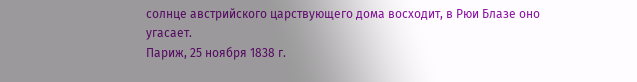солнце австрийского царствующего дома восходит, в Рюи Блазе оно угасает.
Париж, 25 ноября 1838 г.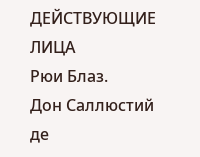ДЕЙСТВУЮЩИЕ ЛИЦА
Рюи Блаз.
Дон Саллюстий де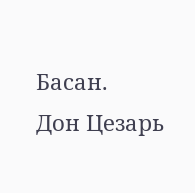Басан.
Дон Цезарь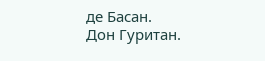де Басан.
Дон Гуритан.